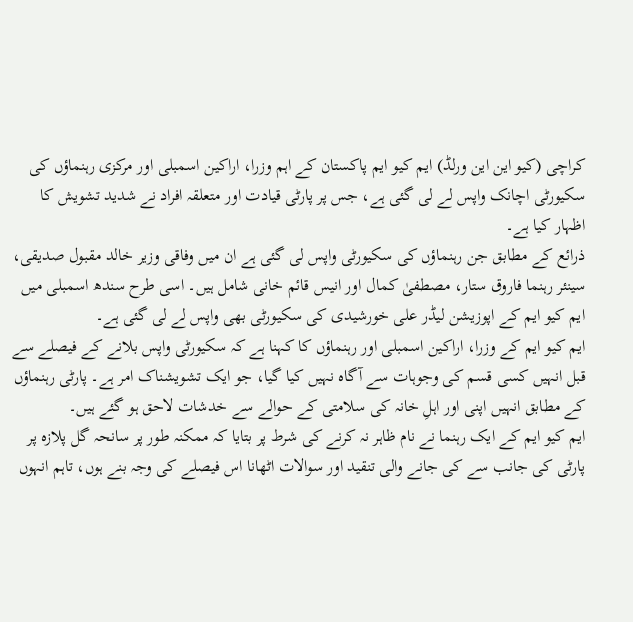کراچی (کیو این این ورلڈ) ایم کیو ایم پاکستان کے اہم وزرا، اراکین اسمبلی اور مرکزی رہنماؤں کی سکیورٹی اچانک واپس لے لی گئی ہے، جس پر پارٹی قیادت اور متعلقہ افراد نے شدید تشویش کا اظہار کیا ہے۔
ذرائع کے مطابق جن رہنماؤں کی سکیورٹی واپس لی گئی ہے ان میں وفاقی وزیر خالد مقبول صدیقی، سینئر رہنما فاروق ستار، مصطفیٰ کمال اور انیس قائم خانی شامل ہیں۔ اسی طرح سندھ اسمبلی میں ایم کیو ایم کے اپوزیشن لیڈر علی خورشیدی کی سکیورٹی بھی واپس لے لی گئی ہے۔
ایم کیو ایم کے وزرا، اراکین اسمبلی اور رہنماؤں کا کہنا ہے کہ سکیورٹی واپس بلانے کے فیصلے سے قبل انہیں کسی قسم کی وجوہات سے آگاہ نہیں کیا گیا، جو ایک تشویشناک امر ہے۔ پارٹی رہنماؤں کے مطابق انہیں اپنی اور اہلِ خانہ کی سلامتی کے حوالے سے خدشات لاحق ہو گئے ہیں۔
ایم کیو ایم کے ایک رہنما نے نام ظاہر نہ کرنے کی شرط پر بتایا کہ ممکنہ طور پر سانحہ گل پلازہ پر پارٹی کی جانب سے کی جانے والی تنقید اور سوالات اٹھانا اس فیصلے کی وجہ بنے ہوں، تاہم انہوں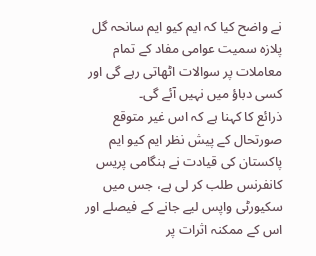نے واضح کیا کہ ایم کیو ایم سانحہ گل پلازہ سمیت عوامی مفاد کے تمام معاملات پر سوالات اٹھاتی رہے گی اور کسی دباؤ میں نہیں آئے گی۔
ذرائع کا کہنا ہے کہ اس غیر متوقع صورتحال کے پیش نظر ایم کیو ایم پاکستان کی قیادت نے ہنگامی پریس کانفرنس طلب کر لی ہے، جس میں سکیورٹی واپس لیے جانے کے فیصلے اور اس کے ممکنہ اثرات پر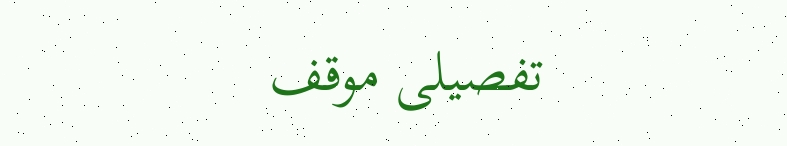تفصیلی موقف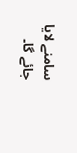سامنے لایا جائے گا۔